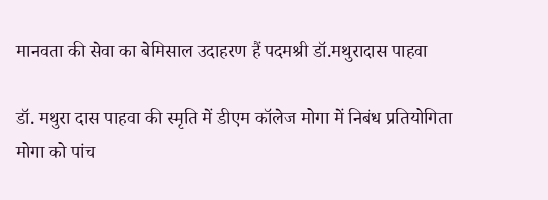मानवता की सेवा का बेमिसाल उदाहरण हैं पदमश्री डॉ.मथुरादास पाहवा

डॉ. मथुरा दास पाहवा की स्मृति में डीएम कॉलेज मोगा में निबंध प्रतियोगिता
मोगा को पांच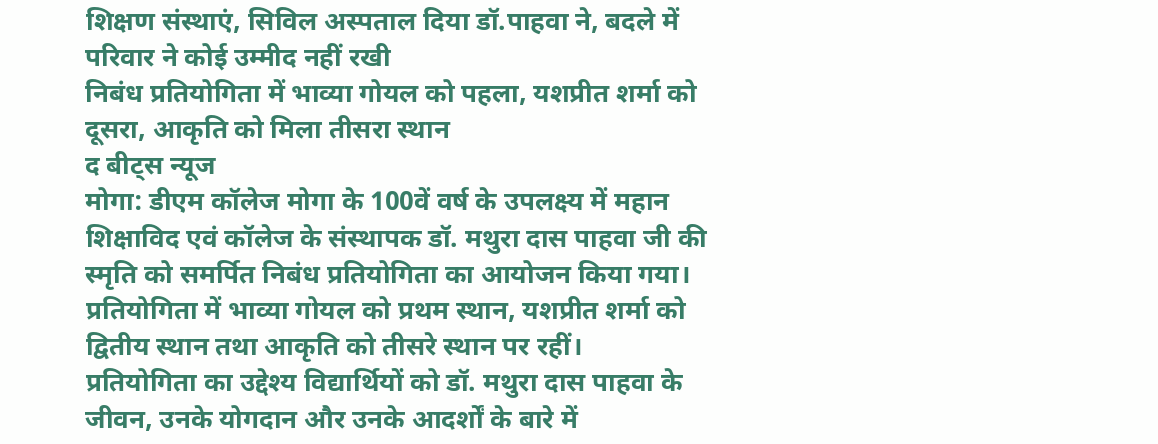शिक्षण संस्थाएं, सिविल अस्पताल दिया डॉ.पाहवा ने, बदले में परिवार ने कोई उम्मीद नहीं रखी
निबंध प्रतियोगिता में भाव्या गोयल को पहला, यशप्रीत शर्मा को दूसरा, आकृति को मिला तीसरा स्थान
द बीट्स न्यूज
मोगा: डीएम कॉलेज मोगा के 100वें वर्ष के उपलक्ष्य में महान शिक्षाविद एवं कॉलेज के संस्थापक डॉ. मथुरा दास पाहवा जी की स्मृति को समर्पित निबंध प्रतियोगिता का आयोजन किया गया। प्रतियोगिता में भाव्या गोयल को प्रथम स्थान, यशप्रीत शर्मा को द्वितीय स्थान तथा आकृति को तीसरे स्थान पर रहीं।
प्रतियोगिता का उद्देश्य विद्यार्थियों को डॉ. मथुरा दास पाहवा के जीवन, उनके योगदान और उनके आदर्शों के बारे में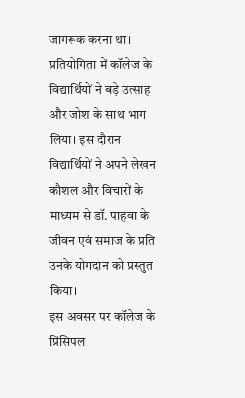जागरूक करना था।
प्रतियोगिता में कॉलेज के विद्यार्थियों ने बड़े उत्साह और जोश के साथ भाग लिया। इस दौरान विद्यार्थियों ने अपने लेखन कौशल और विचारों के माध्यम से डॉ. पाहवा के जीवन एवं समाज के प्रति उनके योगदान को प्रस्तुत किया।
इस अवसर पर कॉलेज के प्रिंसिपल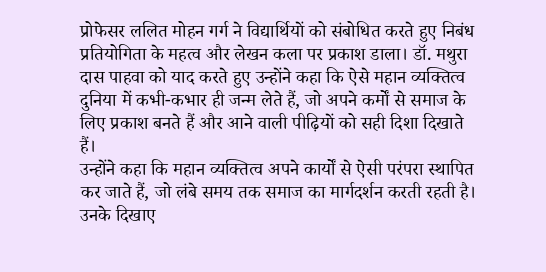प्रोफेसर ललित मोहन गर्ग ने विद्यार्थियों को संबोधित करते हुए निबंध प्रतियोगिता के महत्व और लेखन कला पर प्रकाश डाला। डॉ. मथुरा दास पाहवा को याद करते हुए उन्होंने कहा कि ऐसे महान व्यक्तित्व दुनिया में कभी-कभार ही जन्म लेते हैं, जो अपने कर्मों से समाज के लिए प्रकाश बनते हैं और आने वाली पीढ़ियों को सही दिशा दिखाते हैं।
उन्होंने कहा कि महान व्यक्तित्व अपने कार्यों से ऐसी परंपरा स्थापित कर जाते हैं, जो लंबे समय तक समाज का मार्गदर्शन करती रहती है। उनके दिखाए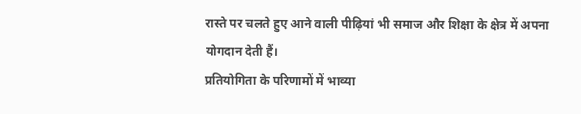रास्ते पर चलते हुए आने वाली पीढ़ियां भी समाज और शिक्षा के क्षेत्र में अपना योगदान देती हैं।
प्रतियोगिता के परिणामों में भाव्या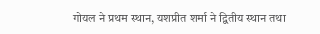गोयल ने प्रथम स्थान, यशप्रीत शर्मा ने द्वितीय स्थान तथा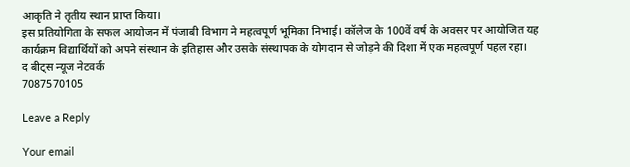आकृति ने तृतीय स्थान प्राप्त किया।
इस प्रतियोगिता के सफल आयोजन में पंजाबी विभाग ने महत्वपूर्ण भूमिका निभाई। कॉलेज के 100वें वर्ष के अवसर पर आयोजित यह कार्यक्रम विद्यार्थियों को अपने संस्थान के इतिहास और उसके संस्थापक के योगदान से जोड़ने की दिशा में एक महत्वपूर्ण पहल रहा।
द बीट्स न्यूज नेटवर्क
7087570105

Leave a Reply

Your email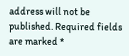address will not be published. Required fields are marked *